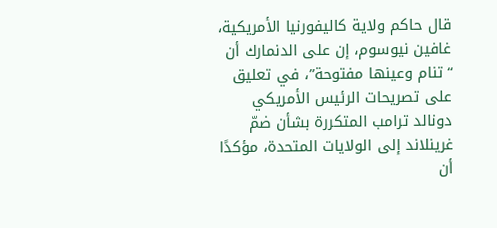قال حاكم ولاية كاليفورنيا الأمريكية، غافين نيوسوم، إن على الدنمارك أن “تنام وعينها مفتوحة”، في تعليق على تصريحات الرئيس الأمريكي دونالد ترامب المتكررة بشأن ضمّ غرينلاند إلى الولايات المتحدة، مؤكدًا أن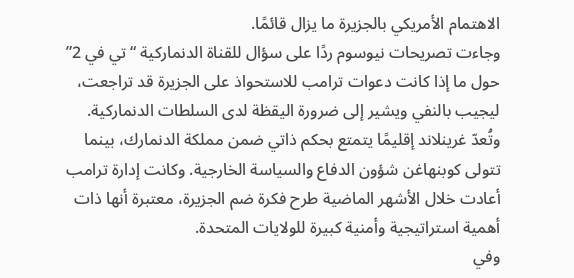الاهتمام الأمريكي بالجزيرة ما يزال قائمًا.
وجاءت تصريحات نيوسوم ردًا على سؤال للقناة الدنماركية “تي في 2” حول ما إذا كانت دعوات ترامب للاستحواذ على الجزيرة قد تراجعت، ليجيب بالنفي ويشير إلى ضرورة اليقظة لدى السلطات الدنماركية.
وتُعدّ غرينلاند إقليمًا يتمتع بحكم ذاتي ضمن مملكة الدنمارك، بينما تتولى كوبنهاغن شؤون الدفاع والسياسة الخارجية. وكانت إدارة ترامب أعادت خلال الأشهر الماضية طرح فكرة ضم الجزيرة، معتبرة أنها ذات أهمية استراتيجية وأمنية كبيرة للولايات المتحدة.
وفي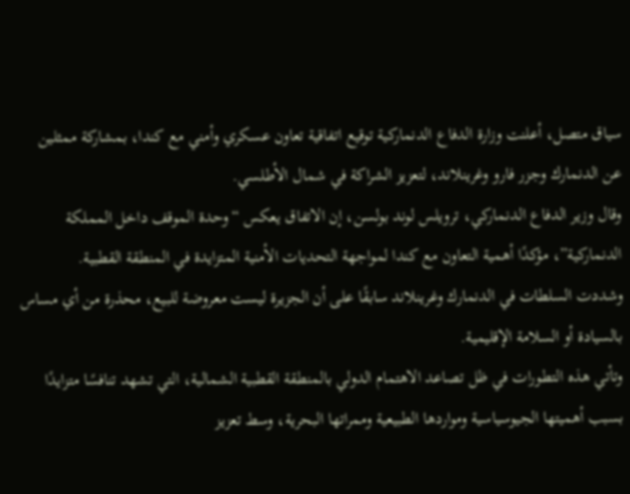سياق متصل، أعلنت وزارة الدفاع الدنماركية توقيع اتفاقية تعاون عسكري وأمني مع كندا، بمشاركة ممثلين عن الدنمارك وجزر فارو وغرينلاند، لتعزيز الشراكة في شمال الأطلسي.
وقال وزير الدفاع الدنماركي، ترويلس لوند بولسن، إن الاتفاق يعكس “وحدة الموقف داخل المملكة الدنماركية”، مؤكدًا أهمية التعاون مع كندا لمواجهة التحديات الأمنية المتزايدة في المنطقة القطبية.
وشددت السلطات في الدنمارك وغرينلاند سابقًا على أن الجزيرة ليست معروضة للبيع، محذرة من أي مساس بالسيادة أو السلامة الإقليمية.
وتأتي هذه التطورات في ظل تصاعد الاهتمام الدولي بالمنطقة القطبية الشمالية، التي تشهد تنافسًا متزايدًا بسبب أهميتها الجيوسياسية ومواردها الطبيعية وممراتها البحرية، وسط تعزيز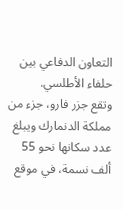التعاون الدفاعي بين حلفاء الأطلسي.
وتقع جزر فارو، جزء من مملكة الدنمارك ويبلغ عدد سكانها نحو 55 ألف نسمة، في موقع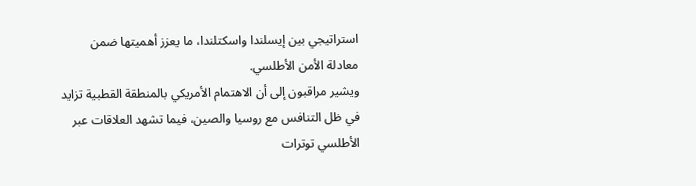استراتيجي بين إيسلندا واسكتلندا، ما يعزز أهميتها ضمن معادلة الأمن الأطلسي.
ويشير مراقبون إلى أن الاهتمام الأمريكي بالمنطقة القطبية تزايد في ظل التنافس مع روسيا والصين، فيما تشهد العلاقات عبر الأطلسي توترات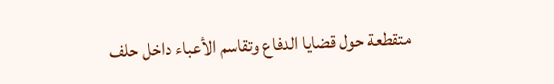متقطعة حول قضايا الدفاع وتقاسم الأعباء داخل حلف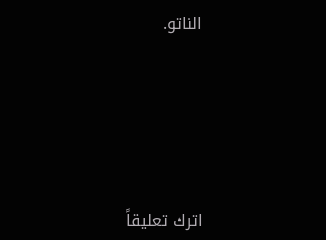الناتو.






اترك تعليقاً